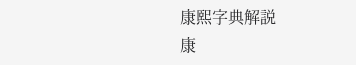康熙字典解説
康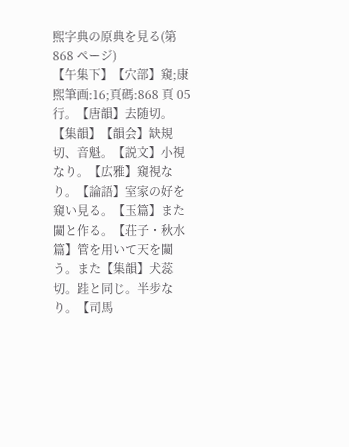熙字典の原典を見る(第 868 ページ)
【午集下】【穴部】窺;康煕筆画:16;頁碼:868 頁 05 行。【唐韻】去随切。【集韻】【韻会】缺規切、音魁。【説文】小視なり。【広雅】窺視なり。【論語】室家の好を窺い見る。【玉篇】また闚と作る。【荘子・秋水篇】管を用いて天を闚う。また【集韻】犬蕊切。跬と同じ。半步なり。【司馬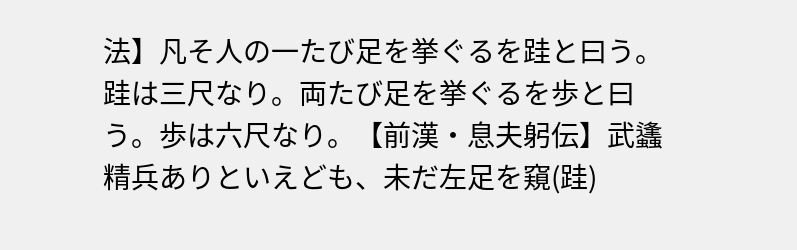法】凡そ人の一たび足を挙ぐるを跬と曰う。跬は三尺なり。両たび足を挙ぐるを歩と曰う。歩は六尺なり。【前漢・息夫躬伝】武蠭精兵ありといえども、未だ左足を窺(跬)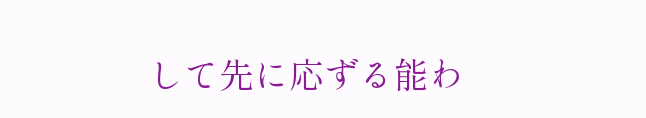して先に応ずる能わ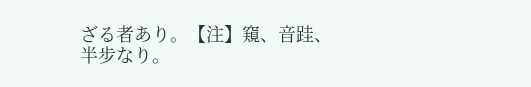ざる者あり。【注】窺、音跬、半步なり。